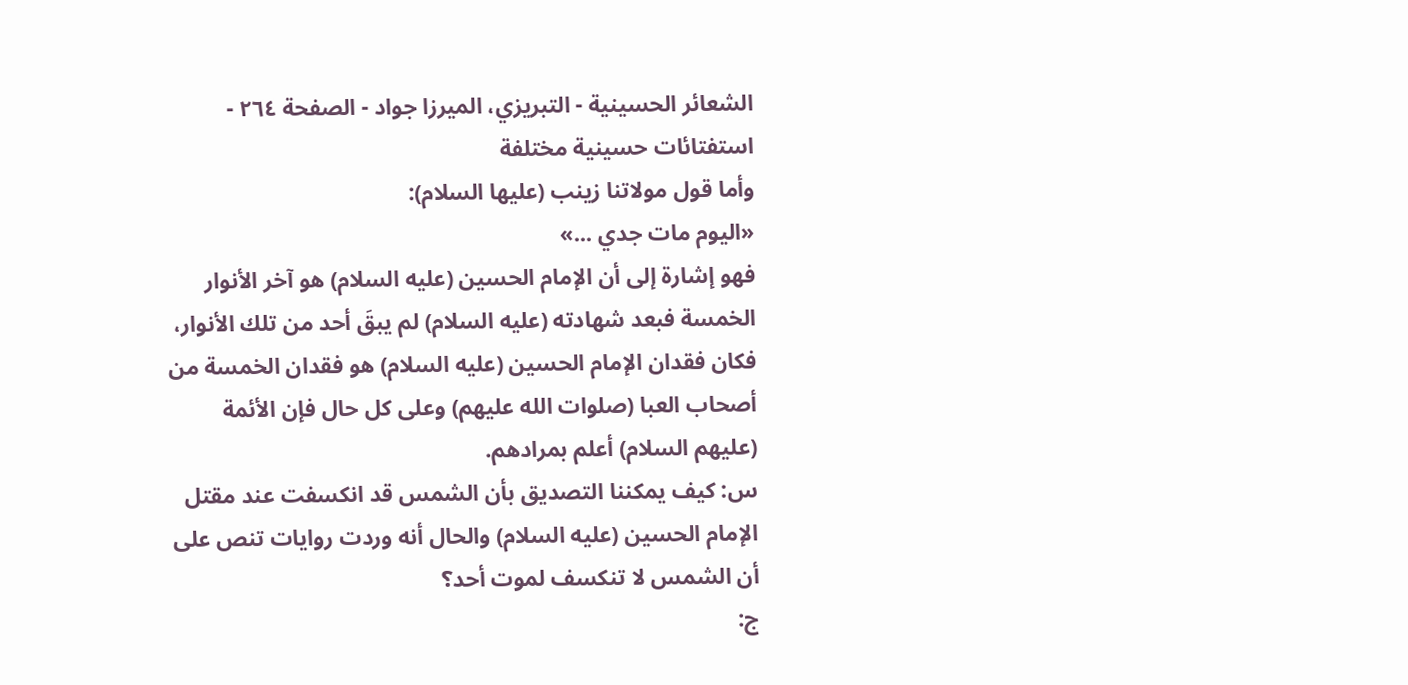الشعائر الحسينية - التبريزي، الميرزا جواد - الصفحة ٢٦٤ - استفتائات حسينية مختلفة
وأما قول مولاتنا زينب (عليها السلام):
«اليوم مات جدي ...»
فهو إشارة إلى أن الإمام الحسين (عليه السلام) هو آخر الأنوار الخمسة فبعد شهادته (عليه السلام) لم يبقَ أحد من تلك الأنوار، فكان فقدان الإمام الحسين (عليه السلام) هو فقدان الخمسة من أصحاب العبا (صلوات الله عليهم) وعلى كل حال فإن الأئمة (عليهم السلام) أعلم بمرادهم.
س: كيف يمكننا التصديق بأن الشمس قد انكسفت عند مقتل الإمام الحسين (عليه السلام) والحال أنه وردت روايات تنص على أن الشمس لا تنكسف لموت أحد؟
ج: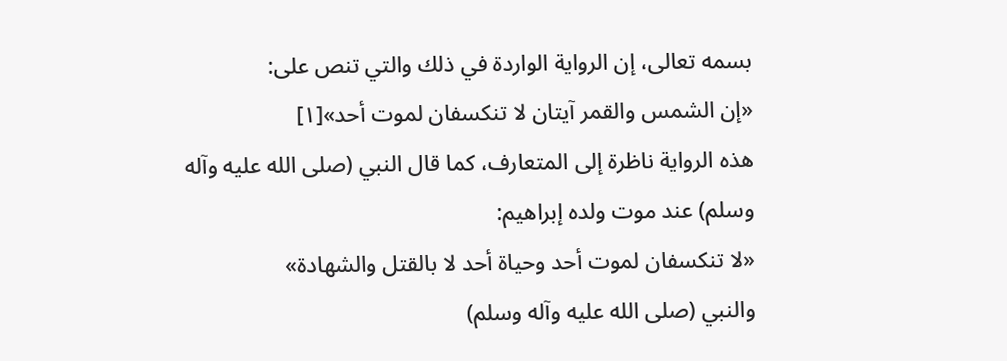بسمه تعالى، إن الرواية الواردة في ذلك والتي تنص على:
«إن الشمس والقمر آيتان لا تنكسفان لموت أحد»[١]
هذه الرواية ناظرة إلى المتعارف، كما قال النبي (صلى الله عليه وآله وسلم) عند موت ولده إبراهيم:
«لا تنكسفان لموت أحد وحياة أحد لا بالقتل والشهادة»
والنبي (صلى الله عليه وآله وسلم)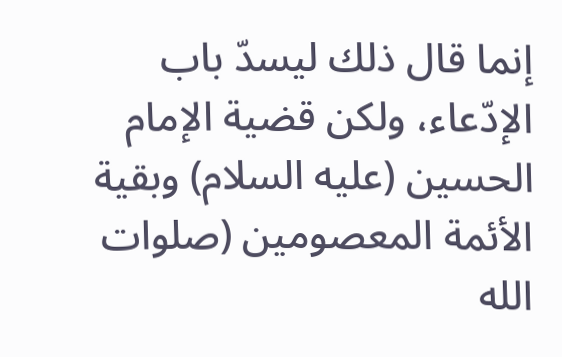إنما قال ذلك ليسدّ باب الإدّعاء، ولكن قضية الإمام الحسين (عليه السلام) وبقية الأئمة المعصومين (صلوات الله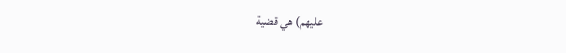عليهم) هي قضية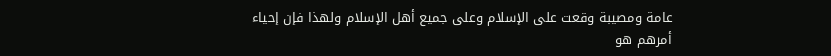عامة ومصيبة وقعت على الإسلام وعلى جميع أهل الإسلام ولهذا فإن إحياء أمرهم هو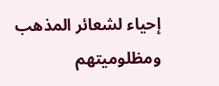إحياء لشعائر المذهب ومظلوميتهم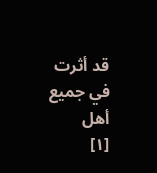قد أثرت في جميع أهل
[١]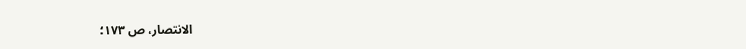الانتصار، ص ١٧٣؛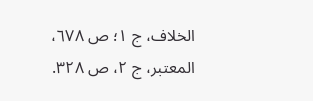الخلاف، ج ١؛ ص ٦٧٨، المعتبر، ج ٢، ص ٣٢٨.